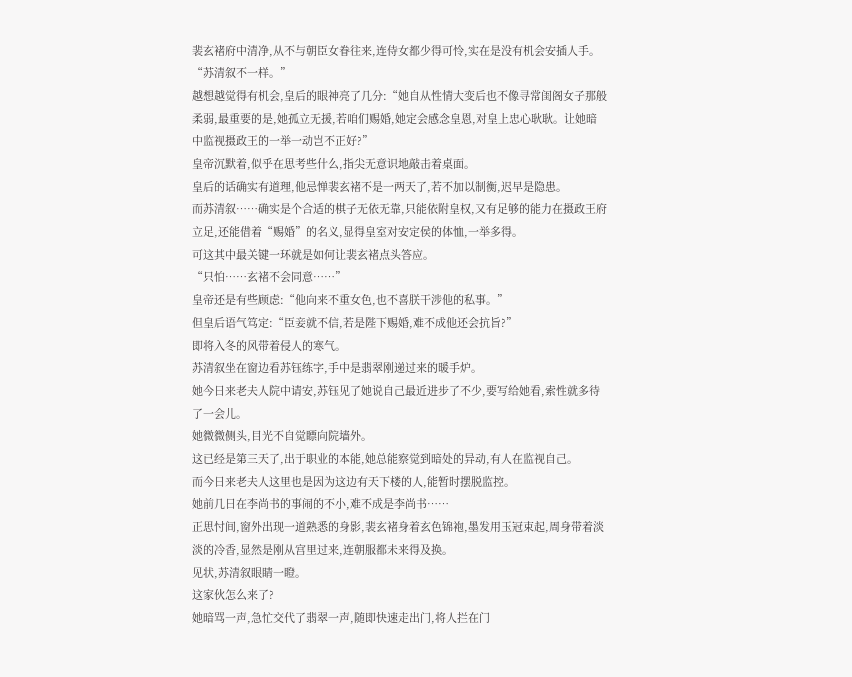裴玄褚府中清净,从不与朝臣女眷往来,连侍女都少得可怜,实在是没有机会安插人手。
“苏清叙不一样。”
越想越觉得有机会,皇后的眼神亮了几分:“她自从性情大变后也不像寻常闺阁女子那般柔弱,最重要的是,她孤立无援,若咱们赐婚,她定会感念皇恩,对皇上忠心耿耿。让她暗中监视摄政王的一举一动岂不正好?”
皇帝沉默着,似乎在思考些什么,指尖无意识地敲击着桌面。
皇后的话确实有道理,他忌惮裴玄褚不是一两天了,若不加以制衡,迟早是隐患。
而苏清叙……确实是个合适的棋子无依无靠,只能依附皇权,又有足够的能力在摄政王府立足,还能借着“赐婚”的名义,显得皇室对安定侯的体恤,一举多得。
可这其中最关键一环就是如何让裴玄褚点头答应。
“只怕……玄褚不会同意……”
皇帝还是有些顾虑:“他向来不重女色,也不喜朕干涉他的私事。”
但皇后语气笃定:“臣妾就不信,若是陛下赐婚,难不成他还会抗旨?”
即将入冬的风带着侵人的寒气。
苏清叙坐在窗边看苏钰练字,手中是翡翠刚递过来的暖手炉。
她今日来老夫人院中请安,苏钰见了她说自己最近进步了不少,要写给她看,索性就多待了一会儿。
她微微侧头,目光不自觉瞟向院墙外。
这已经是第三天了,出于职业的本能,她总能察觉到暗处的异动,有人在监视自己。
而今日来老夫人这里也是因为这边有天下楼的人,能暂时摆脱监控。
她前几日在李尚书的事闹的不小,难不成是李尚书……
正思忖间,窗外出现一道熟悉的身影,裴玄褚身着玄色锦袍,墨发用玉冠束起,周身带着淡淡的冷香,显然是刚从宫里过来,连朝服都未来得及换。
见状,苏清叙眼睛一瞪。
这家伙怎么来了?
她暗骂一声,急忙交代了翡翠一声,随即快速走出门,将人拦在门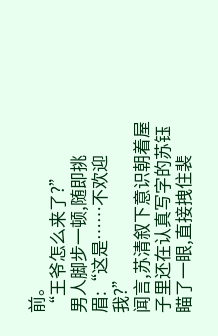前。
“王爷怎么来了?”
男人脚步一顿,随即挑眉:“这是……不欢迎我?”
闻言,苏清叙下意识朝着屋子里还在认真写字的苏钰瞄了一眼,直接拽住裴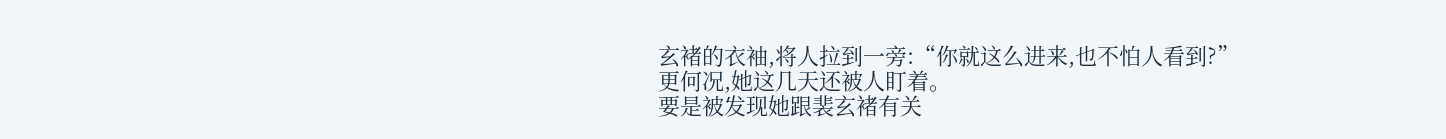玄褚的衣袖,将人拉到一旁:“你就这么进来,也不怕人看到?”
更何况,她这几天还被人盯着。
要是被发现她跟裴玄褚有关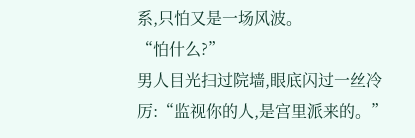系,只怕又是一场风波。
“怕什么?”
男人目光扫过院墙,眼底闪过一丝冷厉:“监视你的人,是宫里派来的。”